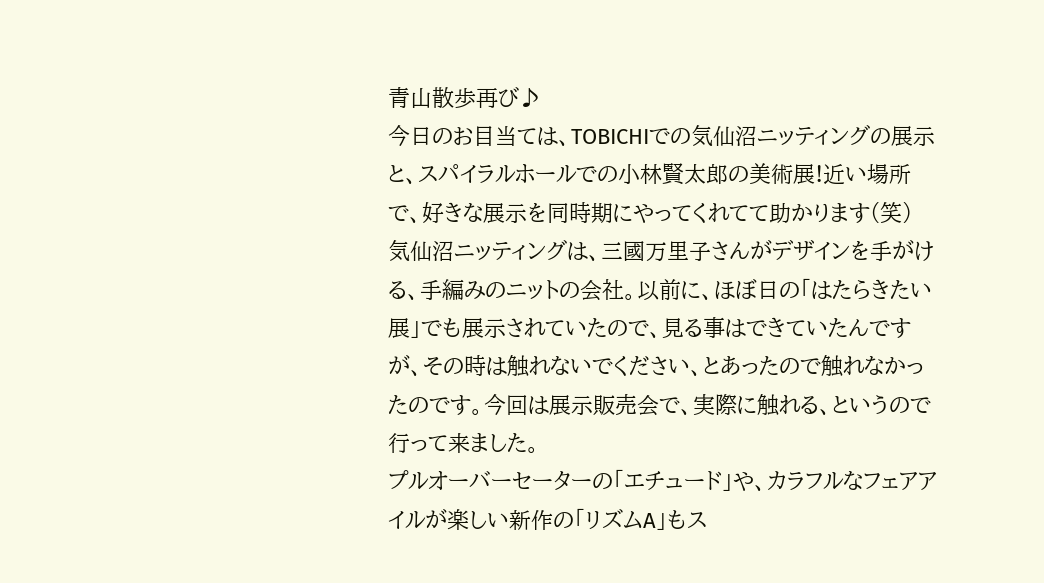青山散歩再び♪
今日のお目当ては、TOBICHIでの気仙沼ニッティングの展示と、スパイラルホールでの小林賢太郎の美術展!近い場所で、好きな展示を同時期にやってくれてて助かります(笑)
気仙沼ニッティングは、三國万里子さんがデザインを手がける、手編みのニットの会社。以前に、ほぼ日の「はたらきたい展」でも展示されていたので、見る事はできていたんですが、その時は触れないでください、とあったので触れなかったのです。今回は展示販売会で、実際に触れる、というので行って来ました。
プルオーバーセーターの「エチュード」や、カラフルなフェアアイルが楽しい新作の「リズムA」もス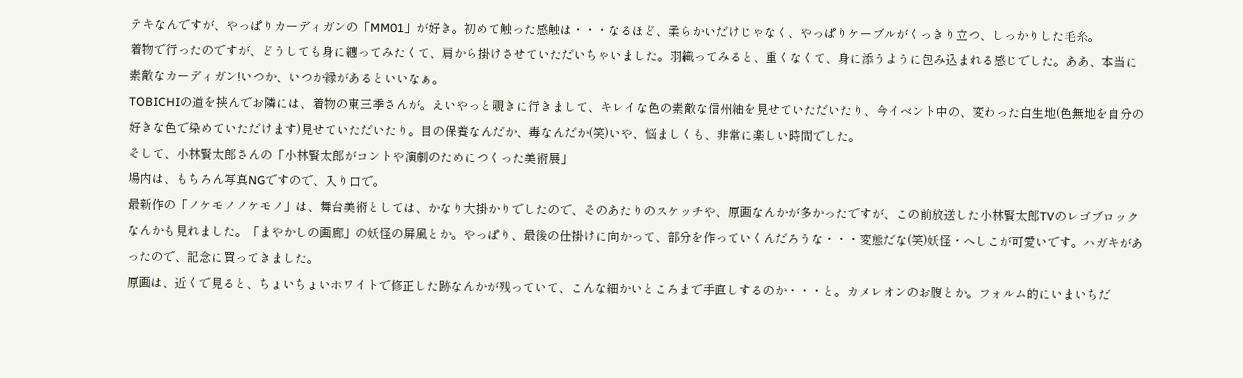テキなんですが、やっぱりカーディガンの「MM01」が好き。初めて触った感触は・・・なるほど、柔らかいだけじゃなく、やっぱりケーブルがくっきり立つ、しっかりした毛糸。
着物で行ったのですが、どうしても身に纏ってみたくて、肩から掛けさせていただいちゃいました。羽織ってみると、重くなくて、身に添うように包み込まれる感じでした。ああ、本当に素敵なカーディガン!いつか、いつか縁があるといいなぁ。
TOBICHIの道を挟んでお隣には、着物の東三季さんが。えいやっと覗きに行きまして、キレイな色の素敵な信州紬を見せていただいたり、今イベント中の、変わった白生地(色無地を自分の好きな色で染めていただけます)見せていただいたり。目の保養なんだか、毒なんだか(笑)いや、悩ましくも、非常に楽しい時間でした。
そして、小林賢太郎さんの「小林賢太郎がコントや演劇のためにつくった美術展」
場内は、もちろん写真NGですので、入り口で。
最新作の「ノケモノノケモノ」は、舞台美術としては、かなり大掛かりでしたので、そのあたりのスケッチや、原画なんかが多かったですが、この前放送した小林賢太郎TVのレゴブロックなんかも見れました。「まやかしの画廊」の妖怪の屏風とか。やっぱり、最後の仕掛けに向かって、部分を作っていくんだろうな・・・変態だな(笑)妖怪・へしこが可愛いです。ハガキがあったので、記念に買ってきました。
原画は、近くで見ると、ちょいちょいホワイトで修正した跡なんかが残っていて、こんな細かいところまで手直しするのか・・・と。カメレオンのお腹とか。フォルム的にいまいちだ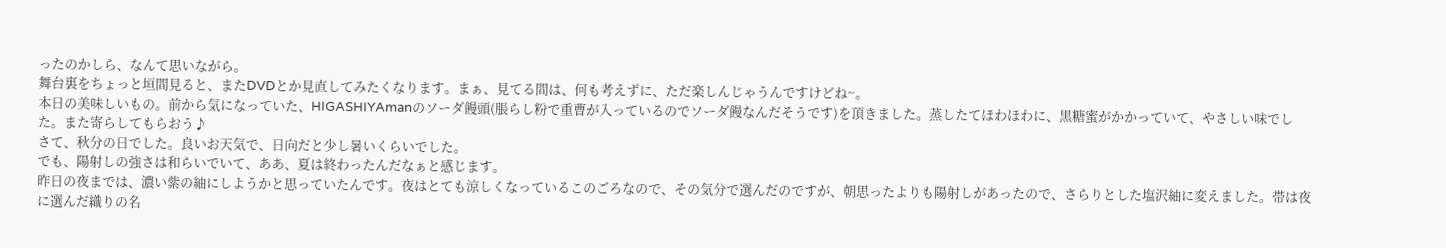ったのかしら、なんて思いながら。
舞台裏をちょっと垣間見ると、またDVDとか見直してみたくなります。まぁ、見てる間は、何も考えずに、ただ楽しんじゃうんですけどね~。
本日の美味しいもの。前から気になっていた、HIGASHIYAmanのソーダ饅頭(脹らし粉で重曹が入っているのでソーダ饅なんだそうです)を頂きました。蒸したてほわほわに、黒糖蜜がかかっていて、やさしい味でした。また寄らしてもらおう♪
さて、秋分の日でした。良いお天気で、日向だと少し暑いくらいでした。
でも、陽射しの強さは和らいでいて、ああ、夏は終わったんだなぁと感じます。
昨日の夜までは、濃い紫の紬にしようかと思っていたんです。夜はとても涼しくなっているこのごろなので、その気分で選んだのですが、朝思ったよりも陽射しがあったので、さらりとした塩沢紬に変えました。帯は夜に選んだ織りの名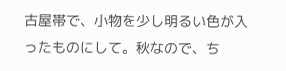古屋帯で、小物を少し明るい色が入ったものにして。秋なので、ち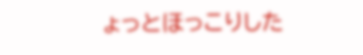ょっとほっこりした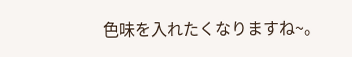色味を入れたくなりますね~。